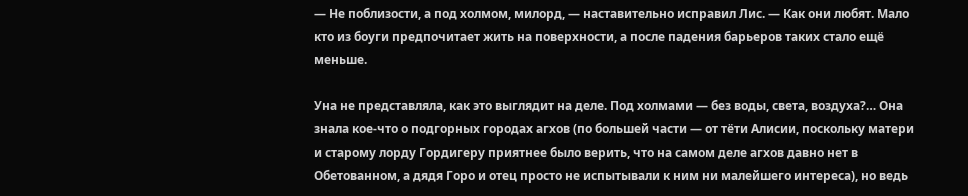— Не поблизости, а под холмом, милорд, — наставительно исправил Лис. — Как они любят. Мало кто из боуги предпочитает жить на поверхности, а после падения барьеров таких стало ещё меньше.

Уна не представляла, как это выглядит на деле. Под холмами — без воды, света, воздуха?… Она знала кое-что о подгорных городах агхов (по большей части — от тёти Алисии, поскольку матери и старому лорду Гордигеру приятнее было верить, что на самом деле агхов давно нет в Обетованном, а дядя Горо и отец просто не испытывали к ним ни малейшего интереса), но ведь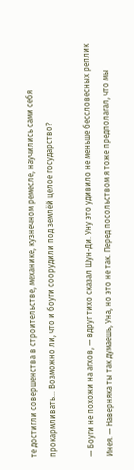те достигли совершенства в строительстве, механике, кузнечном ремесле, научились сами себя прокармливать… Возможно ли, что и боуги соорудили под землёй целое государство?

— Боуги не похожи на агхов, — вдруг тихо сказал Шун-Ди. Уну это удивило не меньше бессловесных реплик Инея. — Наверняка ты так думаешь, Уна, но это не так. Перед посольством я тоже предполагал, что мы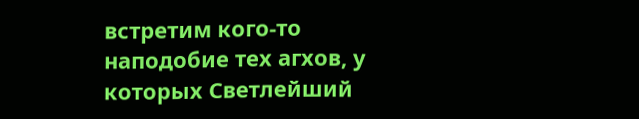встретим кого-то наподобие тех агхов, у которых Светлейший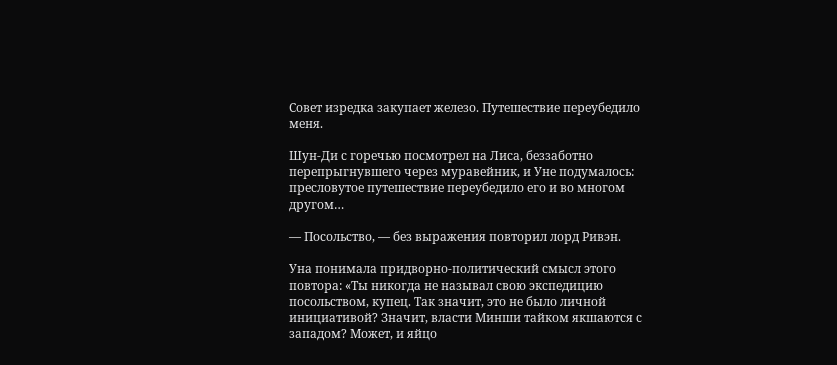Совет изредка закупает железо. Путешествие переубедило меня.

Шун-Ди с горечью посмотрел на Лиса, беззаботно перепрыгнувшего через муравейник, и Уне подумалось: пресловутое путешествие переубедило его и во многом другом…

— Посольство, — без выражения повторил лорд Ривэн.

Уна понимала придворно-политический смысл этого повтора: «Ты никогда не называл свою экспедицию посольством, купец. Так значит, это не было личной инициативой? Значит, власти Минши тайком якшаются с западом? Может, и яйцо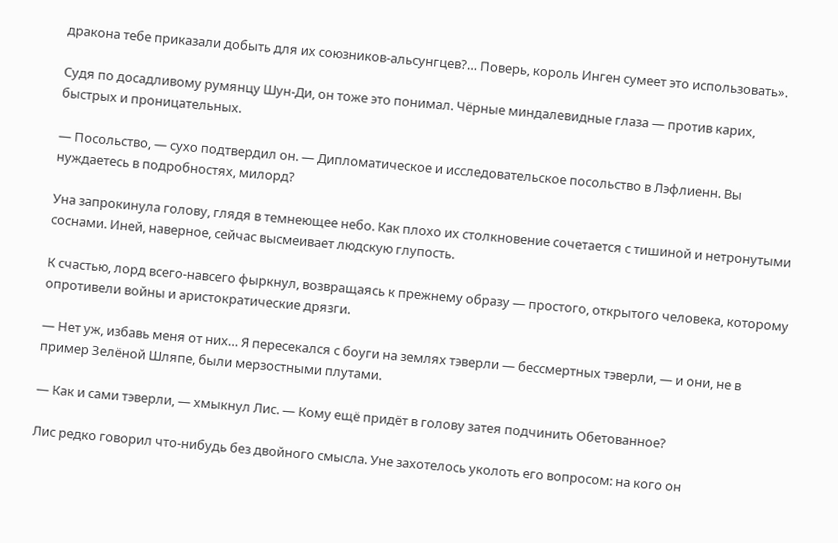дракона тебе приказали добыть для их союзников-альсунгцев?… Поверь, король Инген сумеет это использовать».

Судя по досадливому румянцу Шун-Ди, он тоже это понимал. Чёрные миндалевидные глаза — против карих, быстрых и проницательных.

— Посольство, — сухо подтвердил он. — Дипломатическое и исследовательское посольство в Лэфлиенн. Вы нуждаетесь в подробностях, милорд?

Уна запрокинула голову, глядя в темнеющее небо. Как плохо их столкновение сочетается с тишиной и нетронутыми соснами. Иней, наверное, сейчас высмеивает людскую глупость.

К счастью, лорд всего-навсего фыркнул, возвращаясь к прежнему образу — простого, открытого человека, которому опротивели войны и аристократические дрязги.

— Нет уж, избавь меня от них… Я пересекался с боуги на землях тэверли — бессмертных тэверли, — и они, не в пример Зелёной Шляпе, были мерзостными плутами.

— Как и сами тэверли, — хмыкнул Лис. — Кому ещё придёт в голову затея подчинить Обетованное?

Лис редко говорил что-нибудь без двойного смысла. Уне захотелось уколоть его вопросом: на кого он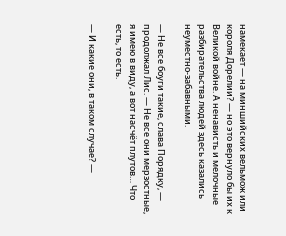намекает — на миншийских вельмож или короля Дорелии? — но это вернуло бы их к Великой войне. А ненависть и мелочные разбирательства людей здесь казались неуместно-забавными.

— Не все боуги такие, слава Порядку, — продолжал Лис. — Не все они мерзостные, я имею в виду, а вот насчёт плутов… Что есть, то есть.

— И какие они, в таком случае? —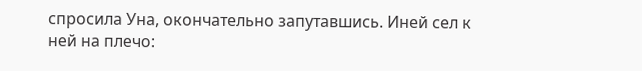спросила Уна, окончательно запутавшись. Иней сел к ней на плечо: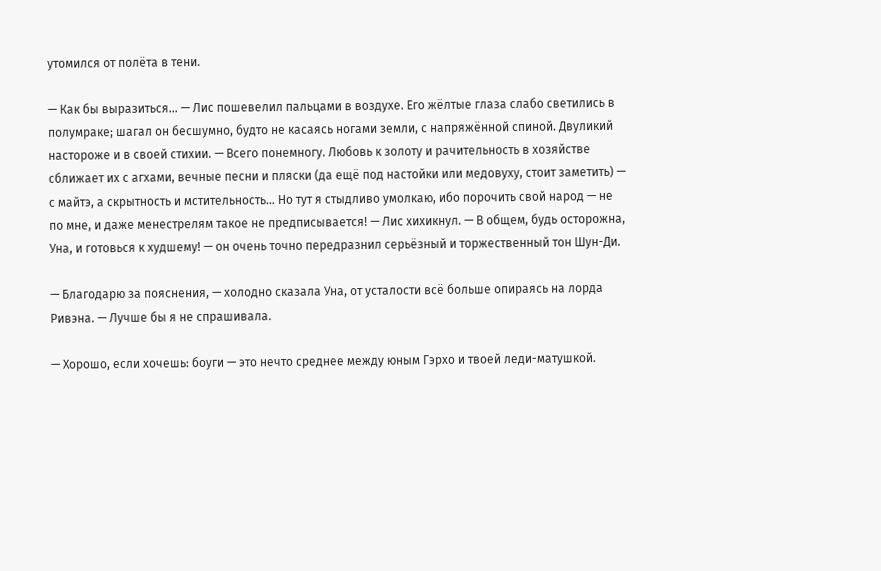утомился от полёта в тени.

— Как бы выразиться… — Лис пошевелил пальцами в воздухе. Его жёлтые глаза слабо светились в полумраке; шагал он бесшумно, будто не касаясь ногами земли, с напряжённой спиной. Двуликий настороже и в своей стихии. — Всего понемногу. Любовь к золоту и рачительность в хозяйстве сближает их с агхами, вечные песни и пляски (да ещё под настойки или медовуху, стоит заметить) — с майтэ, а скрытность и мстительность… Но тут я стыдливо умолкаю, ибо порочить свой народ — не по мне, и даже менестрелям такое не предписывается! — Лис хихикнул. — В общем, будь осторожна, Уна, и готовься к худшему! — он очень точно передразнил серьёзный и торжественный тон Шун-Ди.

— Благодарю за пояснения, — холодно сказала Уна, от усталости всё больше опираясь на лорда Ривэна. — Лучше бы я не спрашивала.

— Хорошо, если хочешь: боуги — это нечто среднее между юным Гэрхо и твоей леди-матушкой.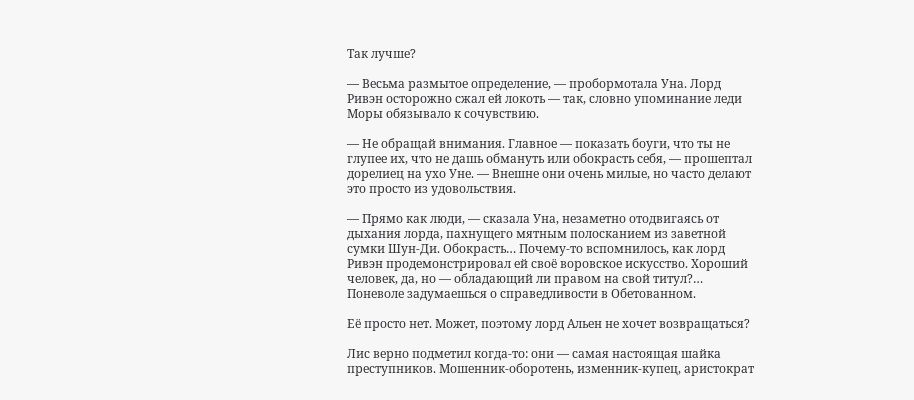Так лучше?

— Весьма размытое определение, — пробормотала Уна. Лорд Ривэн осторожно сжал ей локоть — так, словно упоминание леди Моры обязывало к сочувствию.

— Не обращай внимания. Главное — показать боуги, что ты не глупее их, что не дашь обмануть или обокрасть себя, — прошептал дорелиец на ухо Уне. — Внешне они очень милые, но часто делают это просто из удовольствия.

— Прямо как люди, — сказала Уна, незаметно отодвигаясь от дыхания лорда, пахнущего мятным полосканием из заветной сумки Шун-Ди. Обокрасть… Почему-то вспомнилось, как лорд Ривэн продемонстрировал ей своё воровское искусство. Хороший человек, да, но — обладающий ли правом на свой титул?… Поневоле задумаешься о справедливости в Обетованном.

Её просто нет. Может, поэтому лорд Альен не хочет возвращаться?

Лис верно подметил когда-то: они — самая настоящая шайка преступников. Мошенник-оборотень, изменник-купец, аристократ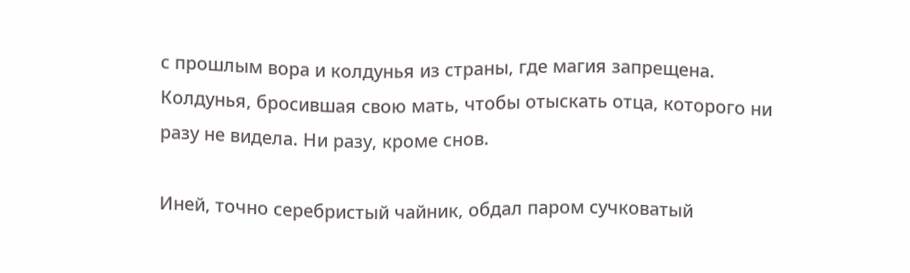с прошлым вора и колдунья из страны, где магия запрещена. Колдунья, бросившая свою мать, чтобы отыскать отца, которого ни разу не видела. Ни разу, кроме снов.

Иней, точно серебристый чайник, обдал паром сучковатый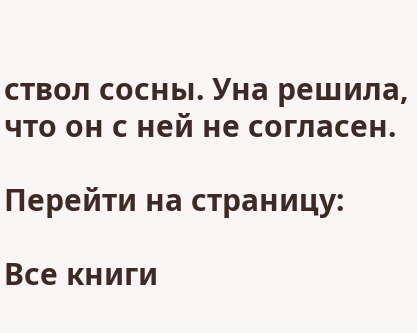ствол сосны. Уна решила, что он с ней не согласен.

Перейти на страницу:

Все книги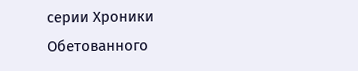серии Хроники Обетованного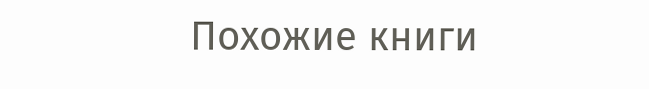Похожие книги